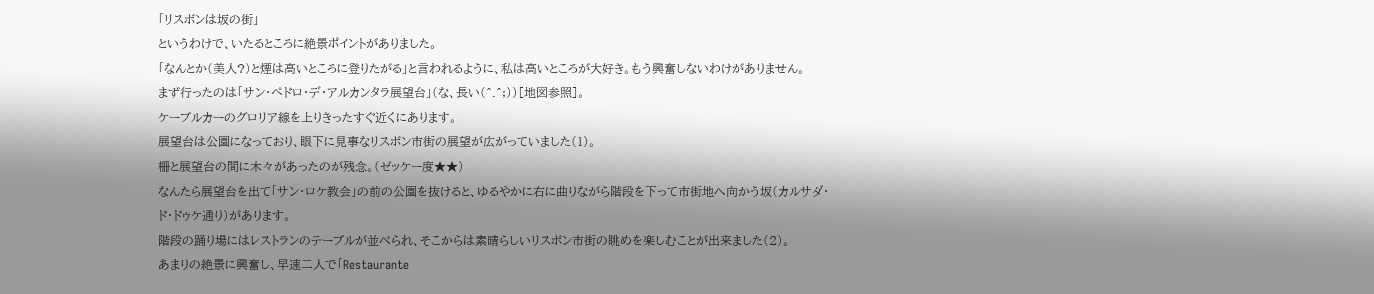「リスボンは坂の街」
というわけで、いたるところに絶景ポイントがありました。
「なんとか(美人?)と煙は高いところに登りたがる」と言われるように、私は高いところが大好き。もう興奮しないわけがありません。
まず行ったのは「サン・ペドロ・デ・アルカンタラ展望台」(な、長い(^.^;))[地図参照]。
ケーブルカーのグロリア線を上りきったすぐ近くにあります。
展望台は公園になっており、眼下に見事なリスボン市街の展望が広がっていました(1)。
柵と展望台の間に木々があったのが残念。(ゼッケー度★★)
なんたら展望台を出て「サン・ロケ教会」の前の公園を抜けると、ゆるやかに右に曲りながら階段を下って市街地へ向かう坂(カルサダ・ド・ドゥケ通り)があります。
階段の踊り場にはレストランのテーブルが並べられ、そこからは素晴らしいリスボン市街の眺めを楽しむことが出来ました(2)。
あまりの絶景に興奮し、早速二人で「Restaurante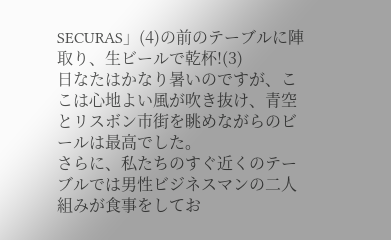SECURAS」(4)の前のテーブルに陣取り、生ビールで乾杯!(3)
日なたはかなり暑いのですが、ここは心地よい風が吹き抜け、青空とリスボン市街を眺めながらのビールは最高でした。
さらに、私たちのすぐ近くのテーブルでは男性ビジネスマンの二人組みが食事をしてお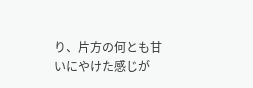り、片方の何とも甘いにやけた感じが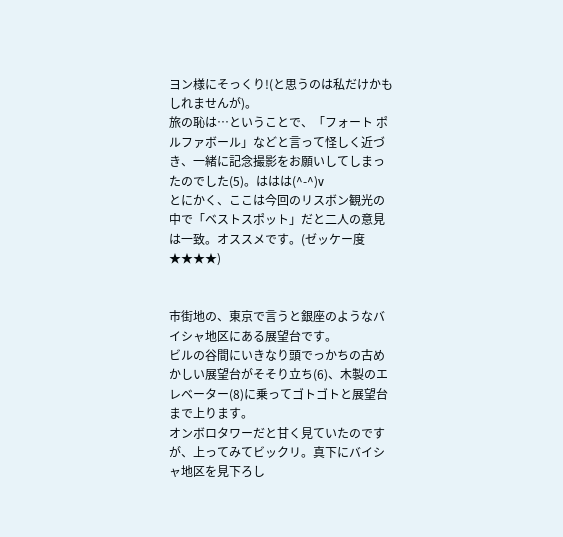ヨン様にそっくり!(と思うのは私だけかもしれませんが)。
旅の恥は…ということで、「フォート ポルファボール」などと言って怪しく近づき、一緒に記念撮影をお願いしてしまったのでした(5)。ははは(^-^)v
とにかく、ここは今回のリスボン観光の中で「ベストスポット」だと二人の意見は一致。オススメです。(ゼッケー度★★★★)


市街地の、東京で言うと銀座のようなバイシャ地区にある展望台です。
ビルの谷間にいきなり頭でっかちの古めかしい展望台がそそり立ち(6)、木製のエレベーター(8)に乗ってゴトゴトと展望台まで上ります。
オンボロタワーだと甘く見ていたのですが、上ってみてビックリ。真下にバイシャ地区を見下ろし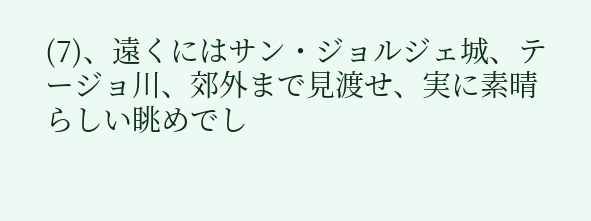(7)、遠くにはサン・ジョルジェ城、テージョ川、郊外まで見渡せ、実に素晴らしい眺めでし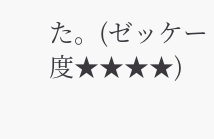た。(ゼッケー度★★★★)